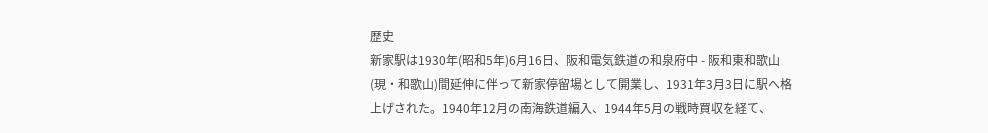歴史
新家駅は1930年(昭和5年)6月16日、阪和電気鉄道の和泉府中 - 阪和東和歌山(現・和歌山)間延伸に伴って新家停留場として開業し、1931年3月3日に駅へ格上げされた。1940年12月の南海鉄道編入、1944年5月の戦時買収を経て、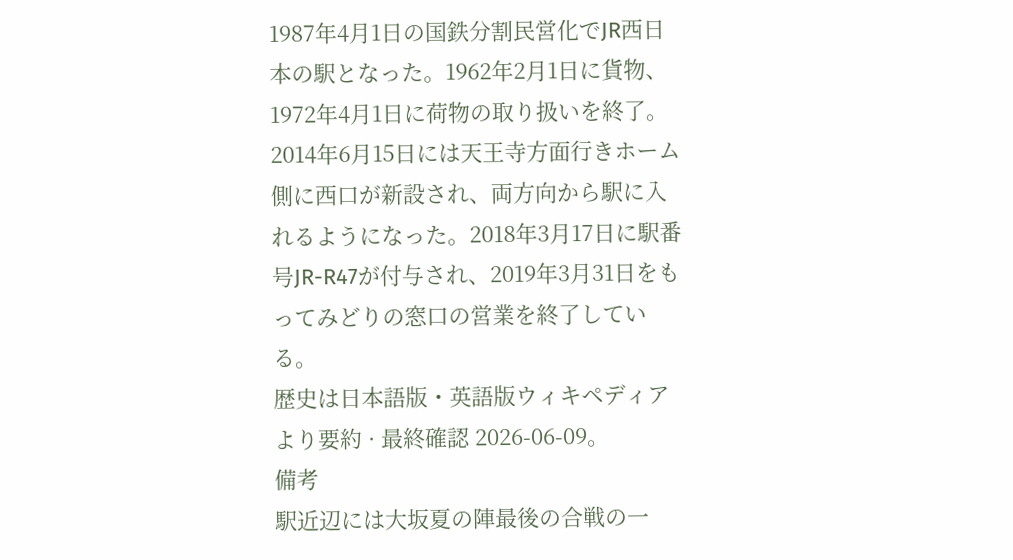1987年4月1日の国鉄分割民営化でJR西日本の駅となった。1962年2月1日に貨物、1972年4月1日に荷物の取り扱いを終了。2014年6月15日には天王寺方面行きホーム側に西口が新設され、両方向から駅に入れるようになった。2018年3月17日に駅番号JR-R47が付与され、2019年3月31日をもってみどりの窓口の営業を終了している。
歴史は日本語版・英語版ウィキペディアより要約 · 最終確認 2026-06-09。
備考
駅近辺には大坂夏の陣最後の合戦の一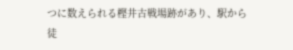つに数えられる樫井古戦場跡があり、駅から徒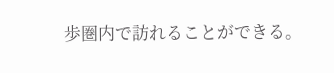歩圏内で訪れることができる。